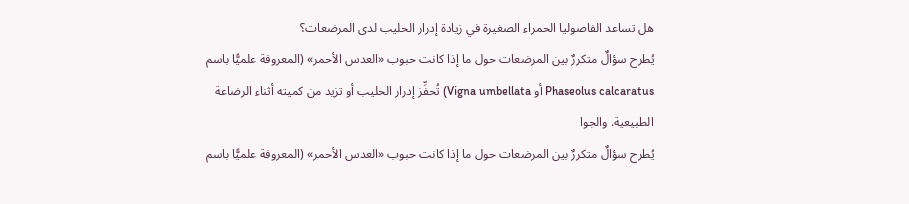هل تساعد الفاصوليا الحمراء الصغيرة في زيادة إدرار الحليب لدى المرضعات؟
يُطرح سؤالٌ متكررٌ بين المرضعات حول ما إذا كانت حبوب «العدس الأحمر» (المعروفة علميًّا باسم Phaseolus calcaratus أو Vigna umbellata) تُحفِّز إدرار الحليب أو تزيد من كميته أثناء الرضاعة الطبيعية. والجوا
يُطرح سؤالٌ متكررٌ بين المرضعات حول ما إذا كانت حبوب «العدس الأحمر» (المعروفة علميًّا باسم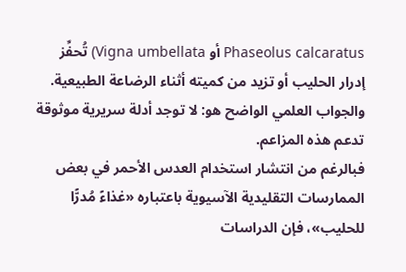Phaseolus calcaratus أو Vigna umbellata) تُحفِّز إدرار الحليب أو تزيد من كميته أثناء الرضاعة الطبيعية. والجواب العلمي الواضح هو: لا توجد أدلة سريرية موثوقة تدعم هذه المزاعم.
فبالرغم من انتشار استخدام العدس الأحمر في بعض الممارسات التقليدية الآسيوية باعتباره «غذاءً مُدرًّا للحليب»، فإن الدراسات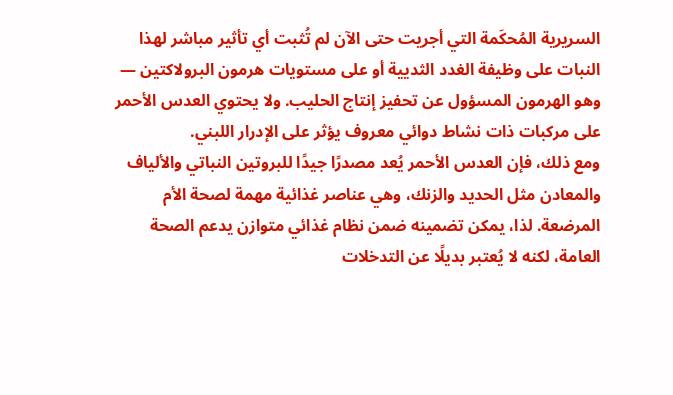السريرية المُحكَمة التي أجريت حتى الآن لم تُثبت أي تأثير مباشر لهذا النبات على وظيفة الغدد الثديية أو على مستويات هرمون البرولاكتين — وهو الهرمون المسؤول عن تحفيز إنتاج الحليب. ولا يحتوي العدس الأحمر على مركبات ذات نشاط دوائي معروف يؤثر على الإدرار اللبني.
ومع ذلك، فإن العدس الأحمر يُعد مصدرًا جيدًا للبروتين النباتي والألياف والمعادن مثل الحديد والزنك، وهي عناصر غذائية مهمة لصحة الأم المرضعة. لذا، يمكن تضمينه ضمن نظام غذائي متوازن يدعم الصحة العامة، لكنه لا يُعتبر بديلًا عن التدخلات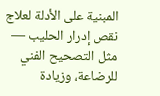المبنية على الأدلة لعلاج نقص إدرار الحليب — مثل التصحيح الفني للرضاعة، وزيادة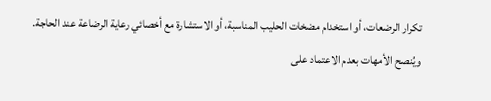تكرار الرضعات، أو استخدام مضخات الحليب المناسبة، أو الاستشارة مع أخصائي رعاية الرضاعة عند الحاجة.
ويُنصح الأمهات بعدم الاعتماد على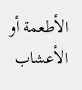الأطعمة أو الأعشاب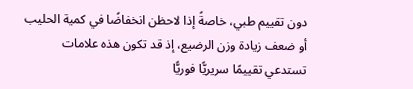دون تقييم طبي، خاصةً إذا لاحظن انخفاضًا في كمية الحليب أو ضعف زيادة وزن الرضيع، إذ قد تكون هذه علامات تستدعي تقييمًا سريريًّا فوريًّا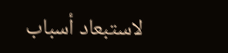لاستبعاد أسباب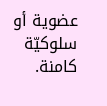عضوية أو سلوكيّة كامنة.